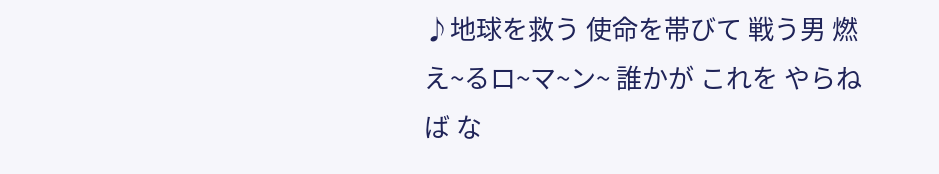♪地球を救う 使命を帯びて 戦う男 燃え~るロ~マ~ン~ 誰かが これを やらねば な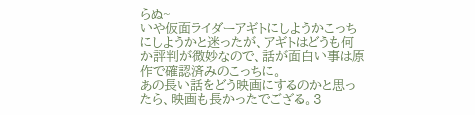らぬ~
いや仮面ライダーアギトにしようかこっちにしようかと迷ったが、アギトはどうも何か評判が微妙なので、話が面白い事は原作で確認済みのこっちに。
あの長い話をどう映画にするのかと思ったら、映画も長かったでござる。3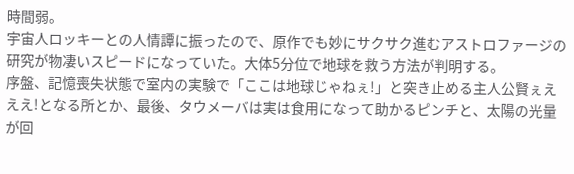時間弱。
宇宙人ロッキーとの人情譚に振ったので、原作でも妙にサクサク進むアストロファージの研究が物凄いスピードになっていた。大体5分位で地球を救う方法が判明する。
序盤、記憶喪失状態で室内の実験で「ここは地球じゃねぇ!」と突き止める主人公賢ぇえええ!となる所とか、最後、タウメーバは実は食用になって助かるピンチと、太陽の光量が回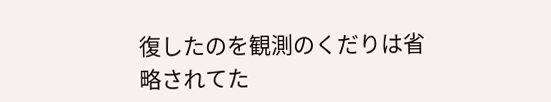復したのを観測のくだりは省略されてた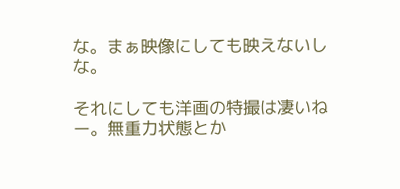な。まぁ映像にしても映えないしな。

それにしても洋画の特撮は凄いねー。無重力状態とか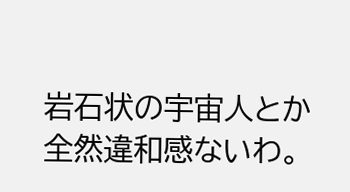岩石状の宇宙人とか全然違和感ないわ。